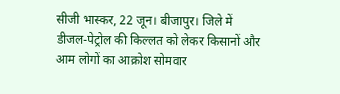सीजी भास्कर, 22 जून। बीजापुर। जिले में डीजल-पेट्रोल की किल्लत को लेकर किसानों और आम लोगों का आक्रोश सोमवार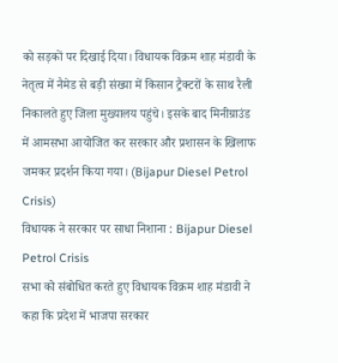को सड़कों पर दिखाई दिया। विधायक विक्रम शाह मंडावी के नेतृत्व में नैमेड से बड़ी संख्या में किसान ट्रैक्टरों के साथ रैली निकालते हुए जिला मुख्यालय पहुंचे। इसके बाद मिनीग्राउंड में आमसभा आयोजित कर सरकार और प्रशासन के खिलाफ जमकर प्रदर्शन किया गया। (Bijapur Diesel Petrol Crisis)
विधायक ने सरकार पर साधा निशाना : Bijapur Diesel Petrol Crisis
सभा को संबोधित करते हुए विधायक विक्रम शाह मंडावी ने कहा कि प्रदेश में भाजपा सरकार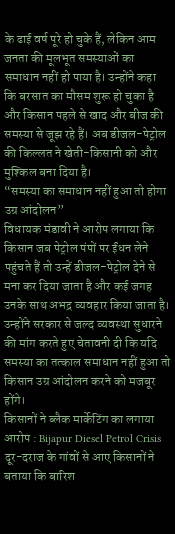के ढाई वर्ष पूरे हो चुके हैं, लेकिन आम जनता की मूलभूत समस्याओं का समाधान नहीं हो पाया है। उन्होंने कहा कि बरसात का मौसम शुरू हो चुका है और किसान पहले से खाद और बीज की समस्या से जूझ रहे हैं। अब डीजल-पेट्रोल की किल्लत ने खेती-किसानी को और मुश्किल बना दिया है।
“समस्या का समाधान नहीं हुआ तो होगा उग्र आंदोलन”
विधायक मंडावी ने आरोप लगाया कि किसान जब पेट्रोल पंपों पर ईंधन लेने पहुंचते हैं तो उन्हें डीजल-पेट्रोल देने से मना कर दिया जाता है और कई जगह उनके साथ अभद्र व्यवहार किया जाता है। उन्होंने सरकार से जल्द व्यवस्था सुधारने की मांग करते हुए चेतावनी दी कि यदि समस्या का तत्काल समाधान नहीं हुआ तो किसान उग्र आंदोलन करने को मजबूर होंगे।
किसानों ने ब्लैक मार्केटिंग का लगाया आरोप : Bijapur Diesel Petrol Crisis
दूर-दराज के गांवों से आए किसानों ने बताया कि बारिश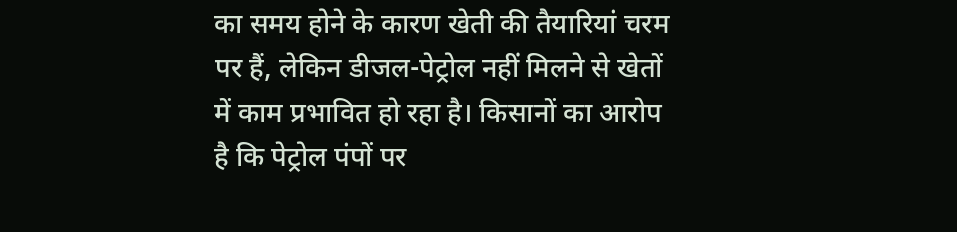का समय होने के कारण खेती की तैयारियां चरम पर हैं, लेकिन डीजल-पेट्रोल नहीं मिलने से खेतों में काम प्रभावित हो रहा है। किसानों का आरोप है कि पेट्रोल पंपों पर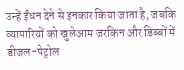उन्हें ईंधन देने से इनकार किया जाता है, जबकि व्यापारियों को खुलेआम जरकिन और डिब्बों में डीजल-पेट्रोल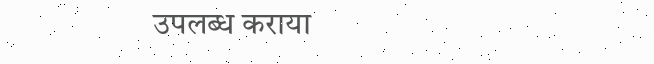उपलब्ध कराया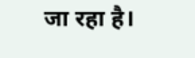जा रहा है।